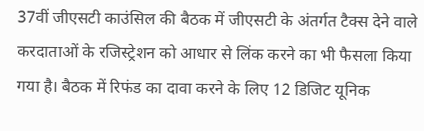37वीं जीएसटी काउंसिल की बैठक में जीएसटी के अंतर्गत टैक्स देने वाले करदाताओं के रजिस्ट्रेशन को आधार से लिंक करने का भी फैसला किया गया है। बैठक में रिफंड का दावा करने के लिए 12 डिजिट यूनिक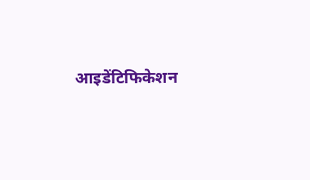आइडेंटिफिकेशन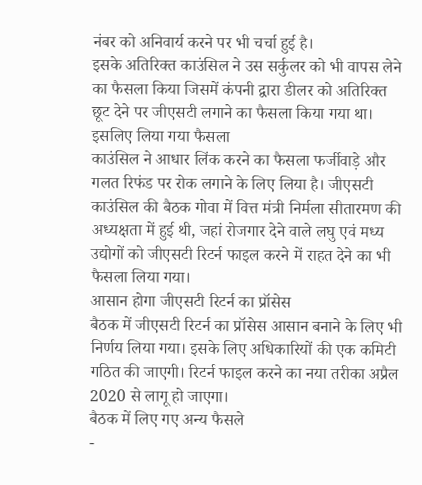नंबर को अनिवार्य करने पर भी चर्चा हुई है।
इसके अतिरिक्त काउंसिल ने उस सर्कुलर को भी वापस लेने का फैसला किया जिसमें कंपनी द्वारा डीलर को अतिरिक्त छूट देने पर जीएसटी लगाने का फैसला किया गया था।
इसलिए लिया गया फैसला
काउंसिल ने आधार लिंक करने का फैसला फर्जीवाड़े और गलत रिफंड पर रोक लगाने के लिए लिया है। जीएसटी काउंसिल की बैठक गोवा में वित्त मंत्री निर्मला सीतारमण की अध्यक्षता में हुई थी, जहां रोजगार देने वाले लघु एवं मध्य उद्योगों को जीएसटी रिटर्न फाइल करने में राहत देने का भी फैसला लिया गया।
आसान होगा जीएसटी रिटर्न का प्रॉसेस
बैठक में जीएसटी रिटर्न का प्रॉसेस आसान बनाने के लिए भी निर्णय लिया गया। इसके लिए अधिकारियों की एक कमिटी गठित की जाएगी। रिटर्न फाइल करने का नया तरीका अप्रैल 2020 से लागू हो जाएगा।
बैठक में लिए गए अन्य फैसले
-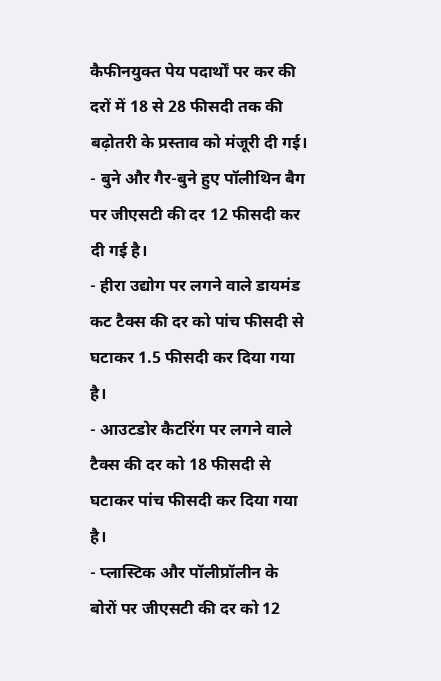कैफीनयुक्त पेय पदार्थों पर कर की दरों में 18 से 28 फीसदी तक की बढ़ोतरी के प्रस्ताव को मंजूरी दी गई।
- बुने और गैर-बुने हुए पॉलीथिन बैग पर जीएसटी की दर 12 फीसदी कर दी गई है।
- हीरा उद्योग पर लगने वाले डायमंड कट टैक्स की दर को पांच फीसदी से घटाकर 1.5 फीसदी कर दिया गया है।
- आउटडोर कैटरिंग पर लगने वाले टैक्स की दर को 18 फीसदी से घटाकर पांच फीसदी कर दिया गया है।
- प्लास्टिक और पॉलीप्रॉलीन के बोरों पर जीएसटी की दर को 12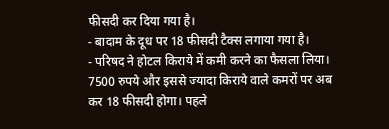फीसदी कर दिया गया है।
- बादाम के दूध पर 18 फीसदी टैक्स लगाया गया है।
- परिषद ने होटल किराये में कमी करने का फैसला लिया। 7500 रुपये और इससे ज्यादा किराये वाले कमरों पर अब कर 18 फीसदी होगा। पहले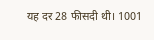यह दर 28 फीसदी थी। 1001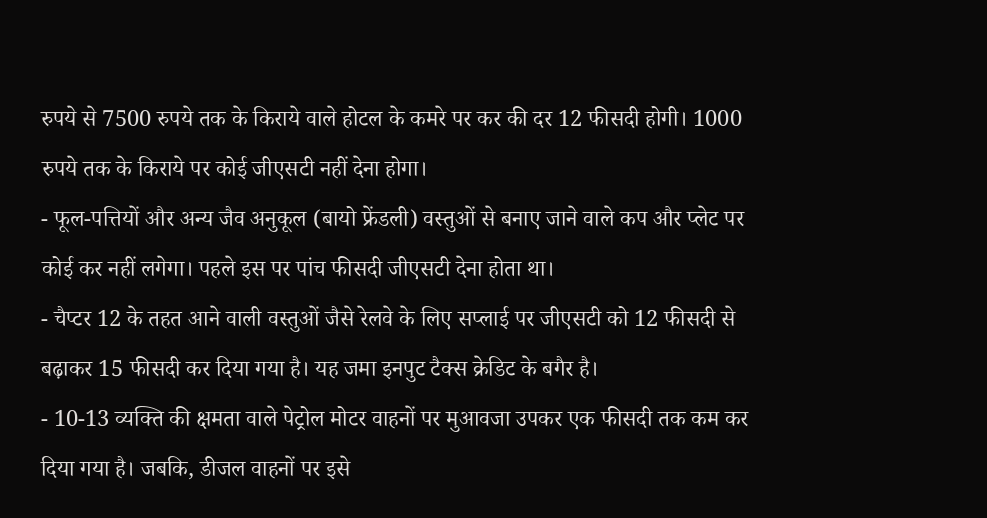रुपये से 7500 रुपये तक के किराये वाले होटल के कमरे पर कर की दर 12 फीसदी होगी। 1000 रुपये तक के किराये पर कोई जीएसटी नहीं देना होगा।
- फूल-पत्तियों और अन्य जैव अनुकूल (बायो फ्रेंडली) वस्तुओं से बनाए जाने वाले कप और प्लेट पर कोई कर नहीं लगेगा। पहले इस पर पांच फीसदी जीएसटी देना होता था।
- चैप्टर 12 के तहत आने वाली वस्तुओं जैसे रेलवे के लिए सप्लाई पर जीएसटी को 12 फीसदी से बढ़ाकर 15 फीसदी कर दिया गया है। यह जमा इनपुट टैक्स क्रेडिट के बगैर है।
- 10-13 व्यक्ति की क्षमता वाले पेट्रोल मोटर वाहनों पर मुआवजा उपकर एक फीसदी तक कम कर दिया गया है। जबकि, डीजल वाहनों पर इसे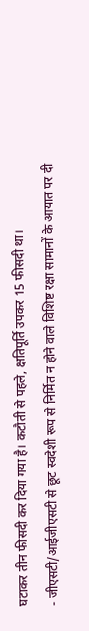घटाकर तीन फीसदी कर दिया गया है। कटौती से पहले, क्षतिपूर्ति उपकर 15 फीसदी था।
- जीएसटी/आईजीएसटी से छूट स्वदेशी रूप से निर्मित न होने वाले विशिष्ट रक्षा सामानों के आयात पर दी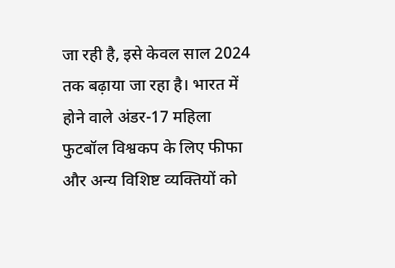जा रही है, इसे केवल साल 2024 तक बढ़ाया जा रहा है। भारत में होने वाले अंडर-17 महिला फुटबॉल विश्वकप के लिए फीफा और अन्य विशिष्ट व्यक्तियों को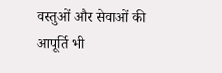वस्तुओं और सेवाओं की आपूर्ति भी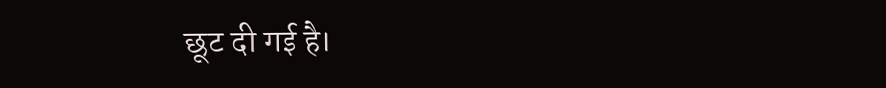छूट दी गई है।